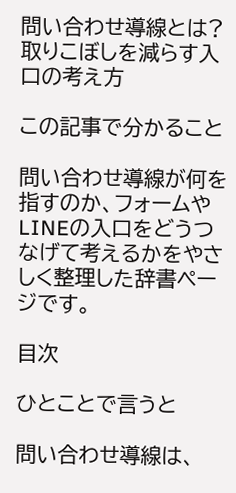問い合わせ導線とは?取りこぼしを減らす入口の考え方

この記事で分かること

問い合わせ導線が何を指すのか、フォームやLINEの入口をどうつなげて考えるかをやさしく整理した辞書ページです。

目次

ひとことで言うと

問い合わせ導線は、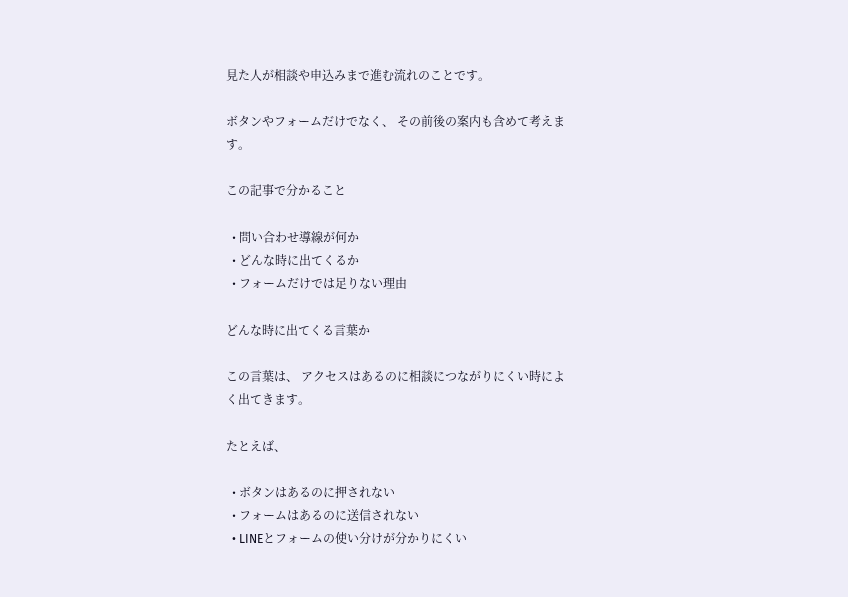見た人が相談や申込みまで進む流れのことです。

ボタンやフォームだけでなく、 その前後の案内も含めて考えます。

この記事で分かること

  • 問い合わせ導線が何か
  • どんな時に出てくるか
  • フォームだけでは足りない理由

どんな時に出てくる言葉か

この言葉は、 アクセスはあるのに相談につながりにくい時によく出てきます。

たとえば、

  • ボタンはあるのに押されない
  • フォームはあるのに送信されない
  • LINEとフォームの使い分けが分かりにくい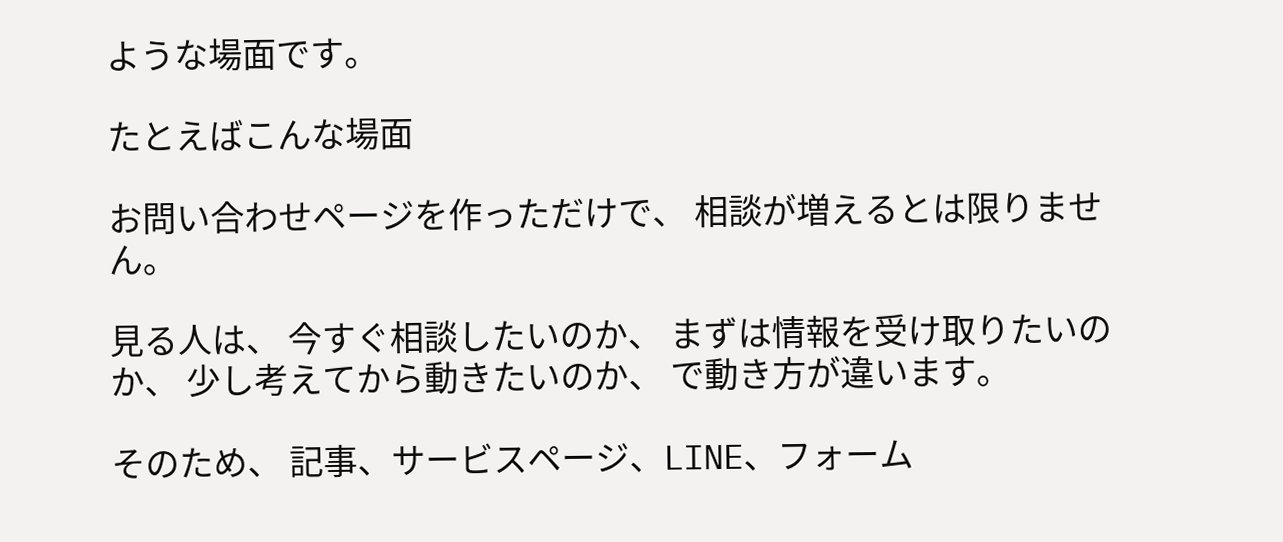ような場面です。

たとえばこんな場面

お問い合わせページを作っただけで、 相談が増えるとは限りません。

見る人は、 今すぐ相談したいのか、 まずは情報を受け取りたいのか、 少し考えてから動きたいのか、 で動き方が違います。

そのため、 記事、サービスページ、LINE、フォーム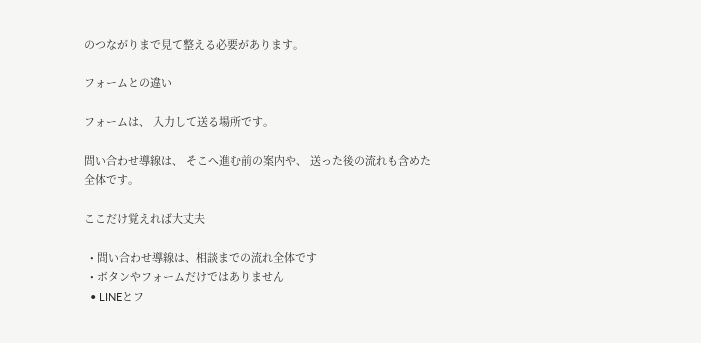のつながりまで見て整える必要があります。

フォームとの違い

フォームは、 入力して送る場所です。

問い合わせ導線は、 そこへ進む前の案内や、 送った後の流れも含めた全体です。

ここだけ覚えれば大丈夫

  • 問い合わせ導線は、相談までの流れ全体です
  • ボタンやフォームだけではありません
  • LINEとフ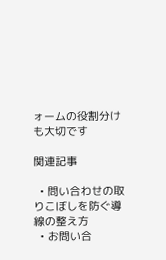ォームの役割分けも大切です

関連記事

  • 問い合わせの取りこぼしを防ぐ導線の整え方
  • お問い合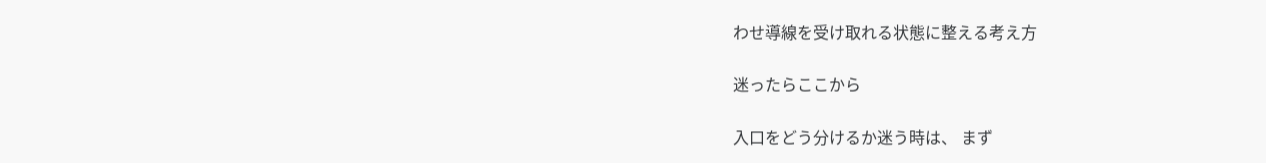わせ導線を受け取れる状態に整える考え方

迷ったらここから

入口をどう分けるか迷う時は、 まず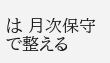は 月次保守 で整える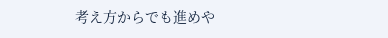考え方からでも進めや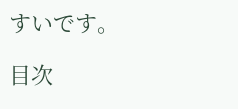すいです。

目次